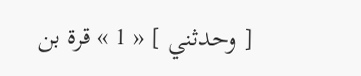[ وحدثني ] « 1 » قرة بن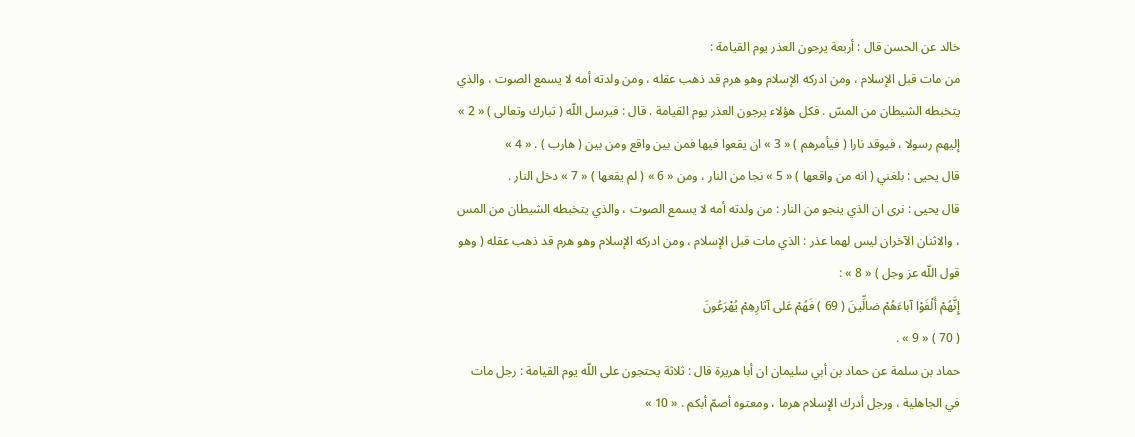خالد عن الحسن قال : أربعة يرجون العذر يوم القيامة :
من مات قبل الإسلام ، ومن ادركه الإسلام وهو هرم قد ذهب عقله ، ومن ولدته أمه لا يسمع الصوت ، والذي يتخبطه الشيطان من المسّ . فكل هؤلاء يرجون العذر يوم القيامة . قال : فيرسل اللّه ( تبارك وتعالى ) « 2 » إليهم رسولا ، فيوقد نارا ( فيأمرهم ) « 3 » ان يقعوا فيها فمن بين واقع ومن بين ( هارب ) . « 4 »
قال يحيى : بلغني ( انه من واقعها ) « 5 » نجا من النار ، ومن « 6 » ( لم يقعها ) « 7 » دخل النار .
قال يحيى : نرى ان الذي ينجو من النار : من ولدته أمه لا يسمع الصوت ، والذي يتخبطه الشيطان من المس ، والاثنان الآخران ليس لهما عذر : الذي مات قبل الإسلام ، ومن ادركه الإسلام وهو هرم قد ذهب عقله ( وهو قول اللّه عز وجل ) « 8 » :
إِنَّهُمْ أَلْفَوْا آباءَهُمْ ضالِّينَ ( 69 ) فَهُمْ عَلى آثارِهِمْ يُهْرَعُونَ
( 70 ) « 9 » .
حماد بن سلمة عن حماد بن أبي سليمان ان أبا هريرة قال : ثلاثة يحتجون على اللّه يوم القيامة : رجل مات في الجاهلية ، ورجل أدرك الإسلام هرما ، ومعتوه أصمّ أبكم . « 10 »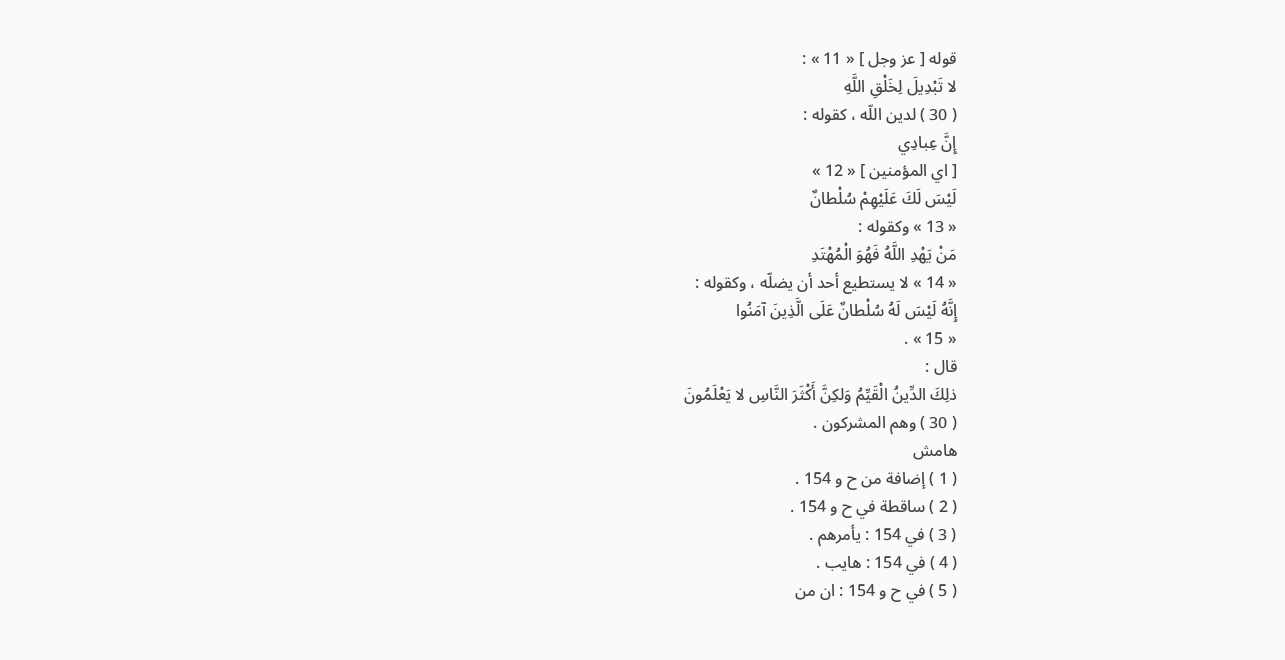قوله [ عز وجل ] « 11 » :
لا تَبْدِيلَ لِخَلْقِ اللَّهِ
( 30 ) لدين اللّه ، كقوله :
إِنَّ عِبادِي
[ اي المؤمنين ] « 12 »
لَيْسَ لَكَ عَلَيْهِمْ سُلْطانٌ
« 13 » وكقوله :
مَنْ يَهْدِ اللَّهُ فَهُوَ الْمُهْتَدِ
« 14 » لا يستطيع أحد أن يضلّه ، وكقوله :
إِنَّهُ لَيْسَ لَهُ سُلْطانٌ عَلَى الَّذِينَ آمَنُوا
« 15 » .
قال :
ذلِكَ الدِّينُ الْقَيِّمُ وَلكِنَّ أَكْثَرَ النَّاسِ لا يَعْلَمُونَ
( 30 ) وهم المشركون .
هامش
( 1 ) إضافة من ح و 154 .
( 2 ) ساقطة في ح و 154 .
( 3 ) في 154 : يأمرهم .
( 4 ) في 154 : هايب .
( 5 ) في ح و 154 : ان من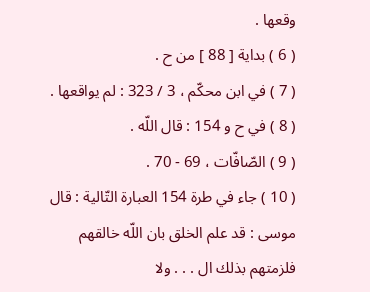وقعها .
( 6 ) بداية [ 88 ] من ح .
( 7 ) في ابن محكّم ، 3 / 323 : لم يواقعها .
( 8 ) في ح و 154 : قال اللّه .
( 9 ) الصّافّات ، 69 - 70 .
( 10 ) جاء في طرة 154 العبارة التّالية : قال موسى : قد علم الخلق بان اللّه خالقهم فلزمتهم بذلك ال . . . ولا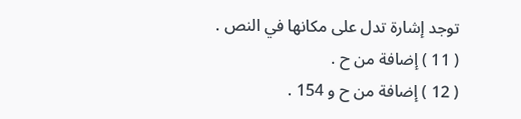توجد إشارة تدل على مكانها في النص .
( 11 ) إضافة من ح .
( 12 ) إضافة من ح و 154 .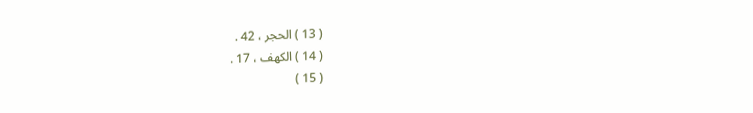( 13 ) الحجر ، 42 .
( 14 ) الكهف ، 17 .
( 15 )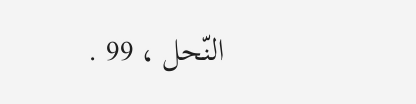النّحل ، 99 .